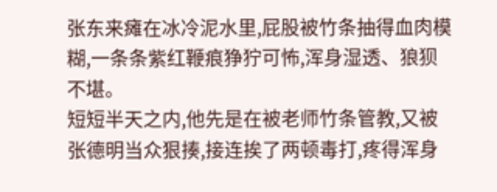张东来瘫在冰冷泥水里,屁股被竹条抽得血肉模糊,一条条紫红鞭痕狰狞可怖,浑身湿透、狼狈不堪。
短短半天之内,他先是在被老师竹条管教,又被张德明当众狠揍,接连挨了两顿毒打,疼得浑身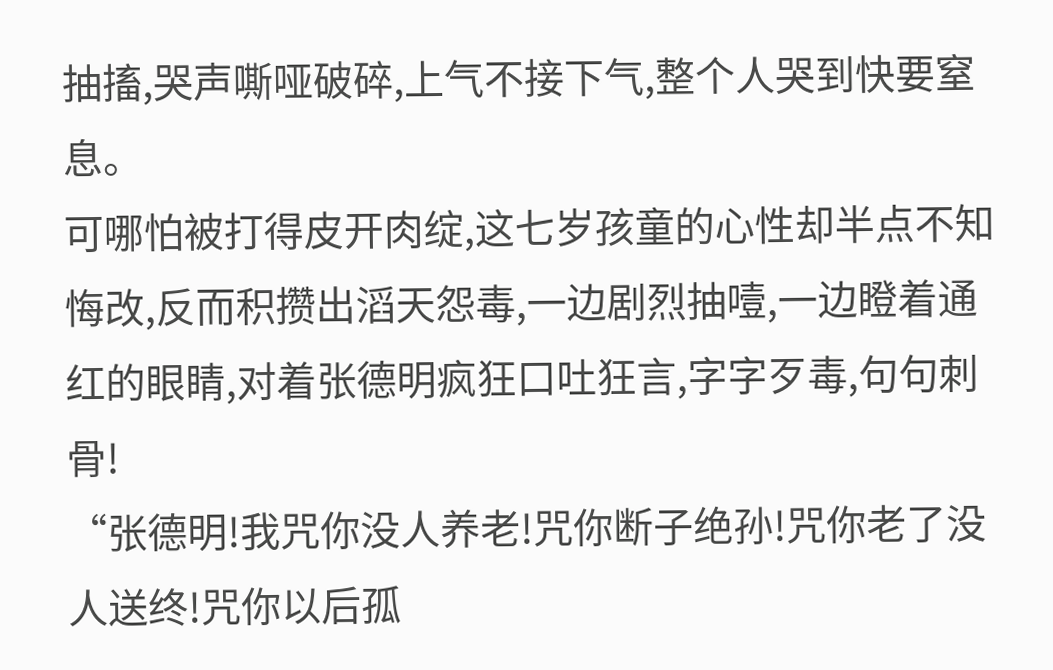抽搐,哭声嘶哑破碎,上气不接下气,整个人哭到快要窒息。
可哪怕被打得皮开肉绽,这七岁孩童的心性却半点不知悔改,反而积攒出滔天怨毒,一边剧烈抽噎,一边瞪着通红的眼睛,对着张德明疯狂口吐狂言,字字歹毒,句句刺骨!
“张德明!我咒你没人养老!咒你断子绝孙!咒你老了没人送终!咒你以后孤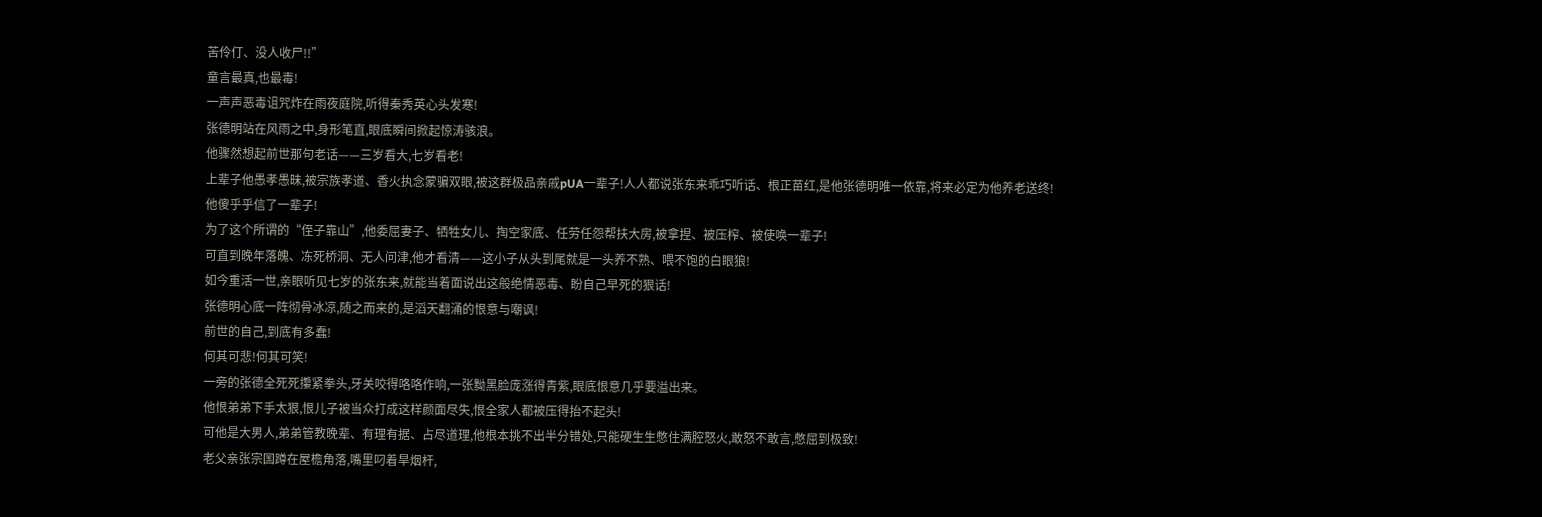苦伶仃、没人收尸!!”
童言最真,也最毒!
一声声恶毒诅咒炸在雨夜庭院,听得秦秀英心头发寒!
张德明站在风雨之中,身形笔直,眼底瞬间掀起惊涛骇浪。
他骤然想起前世那句老话——三岁看大,七岁看老!
上辈子他愚孝愚昧,被宗族孝道、香火执念蒙骗双眼,被这群极品亲戚pUA一辈子!人人都说张东来乖巧听话、根正苗红,是他张德明唯一依靠,将来必定为他养老送终!
他傻乎乎信了一辈子!
为了这个所谓的“侄子靠山”,他委屈妻子、牺牲女儿、掏空家底、任劳任怨帮扶大房,被拿捏、被压榨、被使唤一辈子!
可直到晚年落魄、冻死桥洞、无人问津,他才看清——这小子从头到尾就是一头养不熟、喂不饱的白眼狼!
如今重活一世,亲眼听见七岁的张东来,就能当着面说出这般绝情恶毒、盼自己早死的狠话!
张德明心底一阵彻骨冰凉,随之而来的,是滔天翻涌的恨意与嘲讽!
前世的自己,到底有多蠢!
何其可悲!何其可笑!
一旁的张德全死死攥紧拳头,牙关咬得咯咯作响,一张黝黑脸庞涨得青紫,眼底恨意几乎要溢出来。
他恨弟弟下手太狠,恨儿子被当众打成这样颜面尽失,恨全家人都被压得抬不起头!
可他是大男人,弟弟管教晚辈、有理有据、占尽道理,他根本挑不出半分错处,只能硬生生憋住满腔怒火,敢怒不敢言,憋屈到极致!
老父亲张宗国蹲在屋檐角落,嘴里叼着旱烟杆,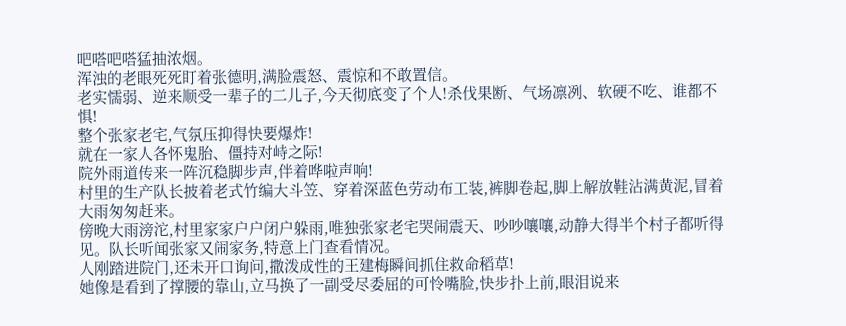吧嗒吧嗒猛抽浓烟。
浑浊的老眼死死盯着张德明,满脸震怒、震惊和不敢置信。
老实懦弱、逆来顺受一辈子的二儿子,今天彻底变了个人!杀伐果断、气场凛冽、软硬不吃、谁都不惧!
整个张家老宅,气氛压抑得快要爆炸!
就在一家人各怀鬼胎、僵持对峙之际!
院外雨道传来一阵沉稳脚步声,伴着哗啦声响!
村里的生产队长披着老式竹编大斗笠、穿着深蓝色劳动布工装,裤脚卷起,脚上解放鞋沾满黄泥,冒着大雨匆匆赶来。
傍晚大雨滂沱,村里家家户户闭户躲雨,唯独张家老宅哭闹震天、吵吵嚷嚷,动静大得半个村子都听得见。队长听闻张家又闹家务,特意上门查看情况。
人刚踏进院门,还未开口询问,撒泼成性的王建梅瞬间抓住救命稻草!
她像是看到了撑腰的靠山,立马换了一副受尽委屈的可怜嘴脸,快步扑上前,眼泪说来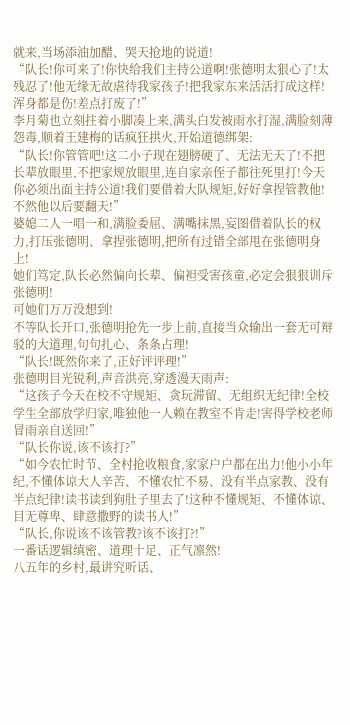就来,当场添油加醋、哭天抢地的说道!
“队长!你可来了!你快给我们主持公道啊!张德明太狠心了!太残忍了!他无缘无故虐待我家孩子!把我家东来活活打成这样!浑身都是伤!差点打废了!”
李月菊也立刻拄着小脚凑上来,满头白发被雨水打湿,满脸刻薄怨毒,顺着王建梅的话疯狂拱火,开始道德绑架:
“队长!你管管吧!这二小子现在翅膀硬了、无法无天了!不把长辈放眼里,不把家规放眼里,连自家亲侄子都往死里打!今天你必须出面主持公道!我们要借着大队规矩,好好拿捏管教他!不然他以后要翻天!”
婆媳二人一唱一和,满脸委屈、满嘴抹黑,妄图借着队长的权力,打压张德明、拿捏张德明,把所有过错全部甩在张德明身上!
她们笃定,队长必然偏向长辈、偏袒受害孩童,必定会狠狠训斥张德明!
可她们万万没想到!
不等队长开口,张德明抢先一步上前,直接当众输出一套无可辩驳的大道理,句句扎心、条条占理!
“队长!既然你来了,正好评评理!”
张德明目光锐利,声音洪亮,穿透漫天雨声:
“这孩子今天在校不守规矩、贪玩滞留、无组织无纪律!全校学生全部放学归家,唯独他一人赖在教室不肯走!害得学校老师冒雨亲自送回!”
“队长你说,该不该打?”
“如今农忙时节、全村抢收粮食,家家户户都在出力!他小小年纪,不懂体谅大人辛苦、不懂农忙不易、没有半点家教、没有半点纪律!读书读到狗肚子里去了!这种不懂规矩、不懂体谅、目无尊卑、肆意撒野的读书人!”
“队长,你说该不该管教?该不该打?!”
一番话逻辑缜密、道理十足、正气凛然!
八五年的乡村,最讲究听话、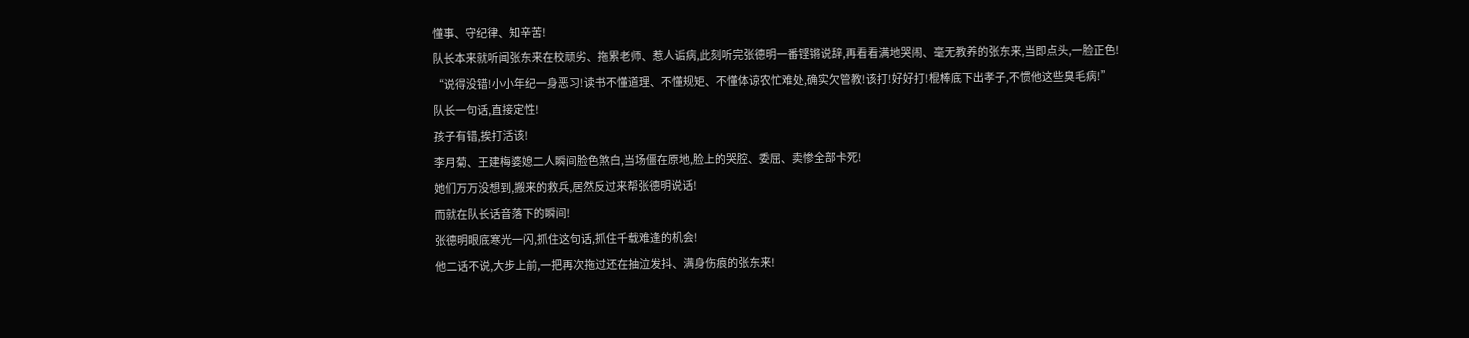懂事、守纪律、知辛苦!
队长本来就听闻张东来在校顽劣、拖累老师、惹人诟病,此刻听完张德明一番铿锵说辞,再看看满地哭闹、毫无教养的张东来,当即点头,一脸正色!
“说得没错!小小年纪一身恶习!读书不懂道理、不懂规矩、不懂体谅农忙难处,确实欠管教!该打!好好打!棍棒底下出孝子,不惯他这些臭毛病!”
队长一句话,直接定性!
孩子有错,挨打活该!
李月菊、王建梅婆媳二人瞬间脸色煞白,当场僵在原地,脸上的哭腔、委屈、卖惨全部卡死!
她们万万没想到,搬来的救兵,居然反过来帮张德明说话!
而就在队长话音落下的瞬间!
张德明眼底寒光一闪,抓住这句话,抓住千载难逢的机会!
他二话不说,大步上前,一把再次拖过还在抽泣发抖、满身伤痕的张东来!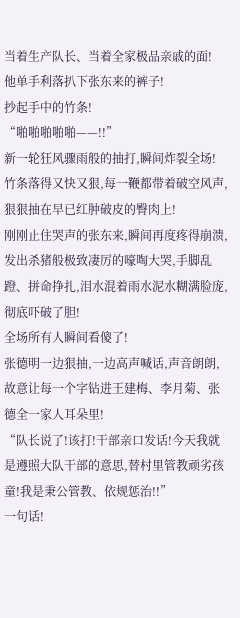当着生产队长、当着全家极品亲戚的面!
他单手利落扒下张东来的裤子!
抄起手中的竹条!
“啪啪啪啪啪——!!”
新一轮狂风骤雨般的抽打,瞬间炸裂全场!
竹条落得又快又狠,每一鞭都带着破空风声,狠狠抽在早已红肿破皮的臀肉上!
刚刚止住哭声的张东来,瞬间再度疼得崩溃,发出杀猪般极致凄厉的嚎啕大哭,手脚乱蹬、拼命挣扎,泪水混着雨水泥水糊满脸庞,彻底吓破了胆!
全场所有人瞬间看傻了!
张德明一边狠抽,一边高声喊话,声音朗朗,故意让每一个字钻进王建梅、李月菊、张德全一家人耳朵里!
“队长说了!该打!干部亲口发话!今天我就是遵照大队干部的意思,替村里管教顽劣孩童!我是秉公管教、依规惩治!!”
一句话!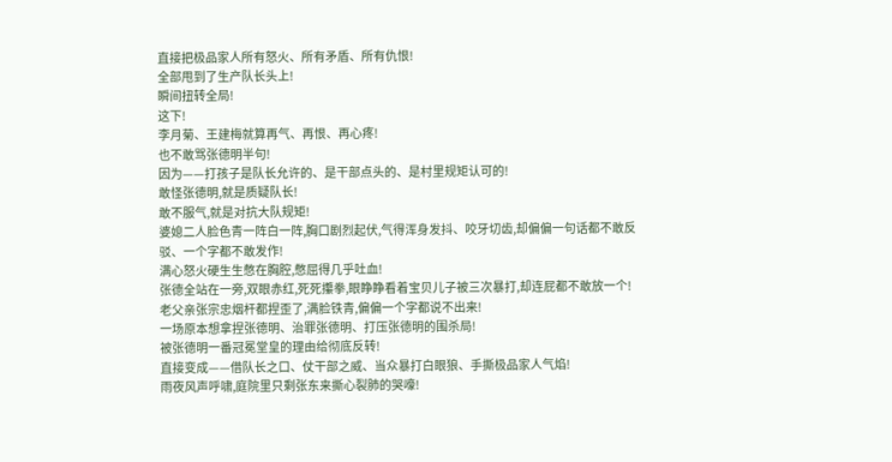直接把极品家人所有怒火、所有矛盾、所有仇恨!
全部甩到了生产队长头上!
瞬间扭转全局!
这下!
李月菊、王建梅就算再气、再恨、再心疼!
也不敢骂张德明半句!
因为——打孩子是队长允许的、是干部点头的、是村里规矩认可的!
敢怪张德明,就是质疑队长!
敢不服气,就是对抗大队规矩!
婆媳二人脸色青一阵白一阵,胸口剧烈起伏,气得浑身发抖、咬牙切齿,却偏偏一句话都不敢反驳、一个字都不敢发作!
满心怒火硬生生憋在胸腔,憋屈得几乎吐血!
张德全站在一旁,双眼赤红,死死攥拳,眼睁睁看着宝贝儿子被三次暴打,却连屁都不敢放一个!
老父亲张宗忠烟杆都捏歪了,满脸铁青,偏偏一个字都说不出来!
一场原本想拿捏张德明、治罪张德明、打压张德明的围杀局!
被张德明一番冠冕堂皇的理由给彻底反转!
直接变成——借队长之口、仗干部之威、当众暴打白眼狼、手撕极品家人气焰!
雨夜风声呼啸,庭院里只剩张东来撕心裂肺的哭嚎!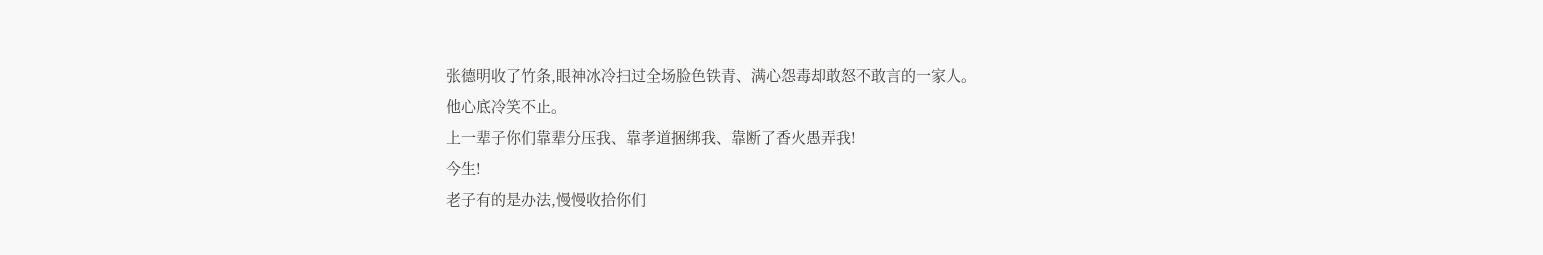张德明收了竹条,眼神冰冷扫过全场脸色铁青、满心怨毒却敢怒不敢言的一家人。
他心底冷笑不止。
上一辈子你们靠辈分压我、靠孝道捆绑我、靠断了香火愚弄我!
今生!
老子有的是办法,慢慢收拾你们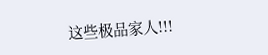这些极品家人!!!